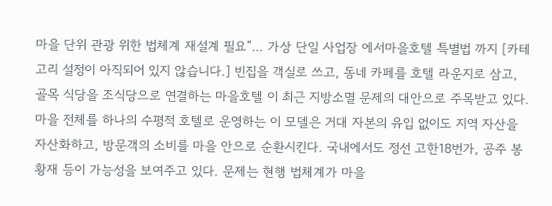마을 단위 관광 위한 법체계 재설계 필요”… 가상 단일 사업장 에서마을호텔 특별법 까지 [카테고리 설정이 아직되어 있지 않습니다.] 빈집을 객실로 쓰고, 동네 카페를 호텔 라운지로 삼고, 골목 식당을 조식당으로 연결하는 마을호텔 이 최근 지방소멸 문제의 대안으로 주목받고 있다. 마을 전체를 하나의 수평적 호텔로 운영하는 이 모델은 거대 자본의 유입 없이도 지역 자산을 자산화하고, 방문객의 소비를 마을 안으로 순환시킨다. 국내에서도 정선 고한18번가, 공주 봉황재 등이 가능성을 보여주고 있다. 문제는 현행 법체계가 마을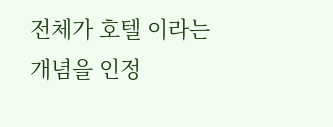전체가 호텔 이라는 개념을 인정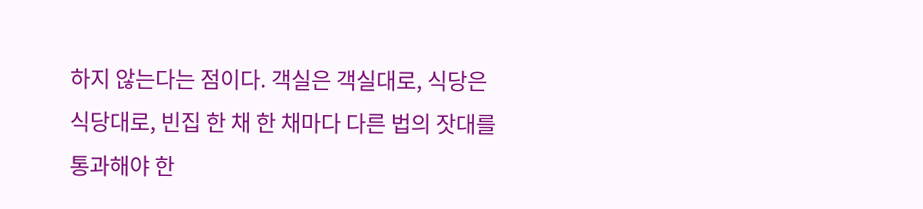하지 않는다는 점이다. 객실은 객실대로, 식당은 식당대로, 빈집 한 채 한 채마다 다른 법의 잣대를 통과해야 한